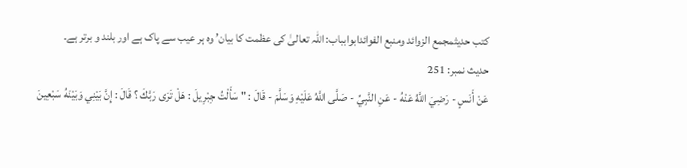کتب حدیثمجمع الزوائد ومنبع الفوائدابوابباب: اللہ تعالیٰ کی عظمت کا بیان’ وہ ہر عیب سے پاک ہے اور بلند و برتر ہے۔
حدیث نمبر: 251
عَنْ أَنَسٍ - رَضِيَ اللَّهُ عَنْهُ - عَنِ النَّبِيِّ - صَلَّى اللَّهُ عَلَيْهِ وَسَلَّمَ - قَالَ : " سَأَلْتُ جِبْرِيلَ : هَلْ تَرَى رَبَّكَ ؟ قَالَ : إِنَّ بَيْنِي وَبَيْنَهُ سَبْعِينَ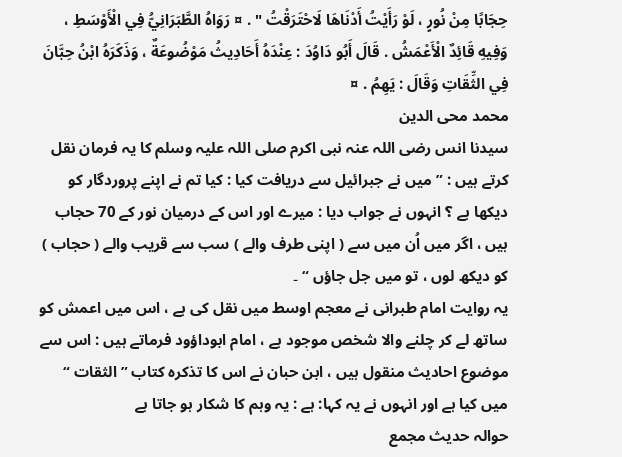حِجَابًا مِنْ نُورٍ ، لَوْ رَأَيْتُ أَدْنَاهَا لَاحْتَرَقْتُ " . ¤ رَوَاهُ الطَّبَرَانِيُّ فِي الْأَوْسَطِ ، وَفِيهِ قَائِدٌ الْأَعْمَشُ . قَالَ أَبُو دَاوُدَ : عِنْدَهُ أَحَادِيثُ مَوْضُوعَةٌ ، وَذَكَرَهُ ابْنُ حِبَّانَ فِي الثِّقَاتِ وَقَالَ : يَهِمُ . ¤
محمد محی الدین
سیدنا انس رضی اللہ عنہ نبی اکرم صلی اللہ علیہ وسلم کا یہ فرمان نقل کرتے ہیں : ” میں نے جبرائیل سے دریافت کیا : کیا تم نے اپنے پروردگار کو دیکھا ہے ؟ انہوں نے جواب دیا : میرے اور اس کے درمیان نور کے 70 حجاب ہیں ، اگر میں اُن میں سے ( اپنی طرف والے ) سب سے قریب والے ( حجاب ) کو دیکھ لوں ، تو میں جل جاؤں “ ۔
یہ روایت امام طبرانی نے معجم اوسط میں نقل کی ہے ، اس میں اعمش کو ساتھ لے کر چلنے والا شخص موجود ہے ، امام ابوداؤود فرماتے ہیں : اس سے موضوع احادیث منقول ہیں ، ابن حبان نے اس کا تذکرہ کتاب ” الثقات “ میں کیا ہے اور انہوں نے یہ کہا: ہے : یہ وہم کا شکار ہو جاتا ہے
حوالہ حدیث مجمع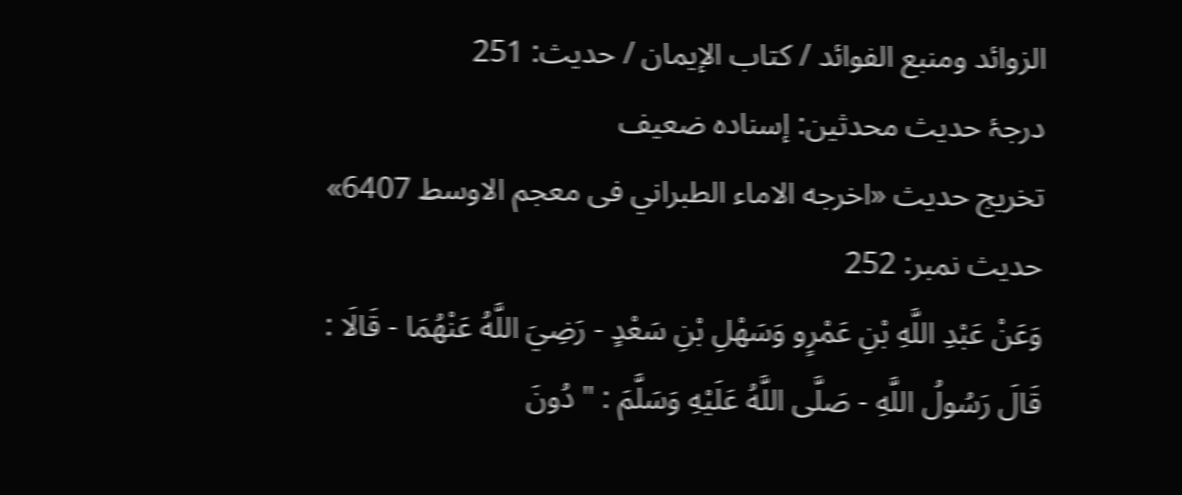الزوائد ومنبع الفوائد / كتاب الإيمان / حدیث: 251
درجۂ حدیث محدثین: إسناده ضعیف
تخریج حدیث «اخرجه الاماء الطبراني فى معجم الاوسط 6407»
حدیث نمبر: 252
وَعَنْ عَبْدِ اللَّهِ بْنِ عَمْرٍو وَسَهْلِ بْنِ سَعْدٍ - رَضِيَ اللَّهُ عَنْهُمَا - قَالَا : قَالَ رَسُولُ اللَّهِ - صَلَّى اللَّهُ عَلَيْهِ وَسَلَّمَ : " دُونَ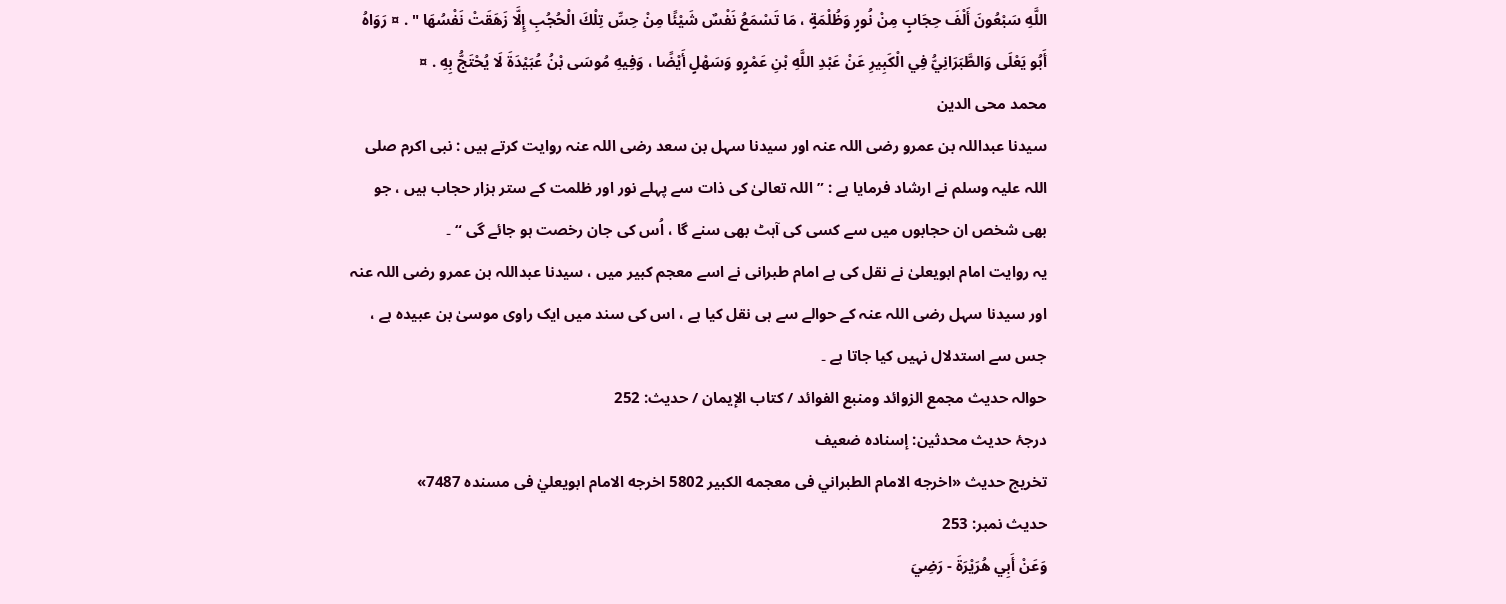اللَّهِ سَبْعُونَ أَلْفَ حِجَابٍ مِنْ نُورٍ وَظُلْمَةٍ ، مَا تَسْمَعُ نَفْسٌ شَيْئًا مِنْ حِسِّ تِلْكَ الْحُجُبِ إِلَّا زَهَقَتْ نَفْسُهَا " . ¤ رَوَاهُ أَبُو يَعْلَى وَالطَّبَرَانِيُّ فِي الْكَبِيرِ عَنْ عَبْدِ اللَّهِ بْنِ عَمْرٍو وَسَهْلٍ أَيْضًا ، وَفِيهِ مُوسَى بْنُ عُبَيْدَةَ لَا يُحْتَجُّ بِهِ . ¤
محمد محی الدین
سیدنا عبداللہ بن عمرو رضی اللہ عنہ اور سیدنا سہل بن سعد رضی اللہ عنہ روایت کرتے ہیں : نبی اکرم صلی اللہ علیہ وسلم نے ارشاد فرمایا ہے : ” اللہ تعالیٰ کی ذات سے پہلے نور اور ظلمت کے ستر ہزار حجاب ہیں ، جو بھی شخص ان حجابوں میں سے کسی کی آہٹ بھی سنے گا ، اُس کی جان رخصت ہو جائے گی “ ۔
یہ روایت امام ابویعلیٰ نے نقل کی ہے امام طبرانی نے اسے معجم کبیر میں ، سیدنا عبداللہ بن عمرو رضی اللہ عنہ اور سیدنا سہل رضی اللہ عنہ کے حوالے سے ہی نقل کیا ہے ، اس کی سند میں ایک راوی موسیٰ بن عبیدہ ہے ، جس سے استدلال نہیں کیا جاتا ہے ۔
حوالہ حدیث مجمع الزوائد ومنبع الفوائد / كتاب الإيمان / حدیث: 252
درجۂ حدیث محدثین: إسناده ضعیف
تخریج حدیث «اخرجه الامام الطبراني فى معجمه الكبير 5802 اخرجه الامام ابويعليٰ فى مسنده 7487»
حدیث نمبر: 253
وَعَنْ أَبِي هُرَيْرَةَ - رَضِيَ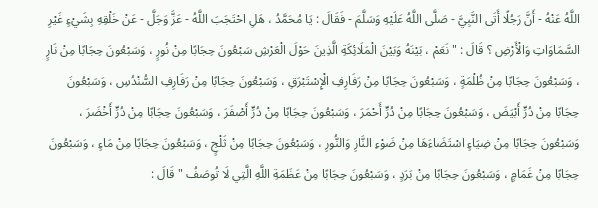اللَّهُ عَنْهُ - أَنَّ رَجُلًا أَتَى النَّبِيَّ - صَلَّى اللَّهُ عَلَيْهِ وَسَلَّمَ - فَقَالَ : يَا مُحَمَّدُ ، هَلِ احْتَجَبَ اللَّهُ - عَزَّ وَجَلَّ - عَنْ خَلْقِهِ بِشَيْءٍ غَيْرِ السَّمَاوَاتِ وَالْأَرْضِ ؟ قَالَ : " نَعَمْ ، بَيْنَهُ وَبَيْنَ الْمَلَائِكَةِ الَّذِينَ حَوْلَ الْعَرْشِ سَبْعُونَ حِجَابًا مِنْ نُورٍ ، وَسَبْعُونَ حِجَابًا مِنْ نَارٍ ، وَسَبْعُونَ حِجَابًا مِنْ ظُلْمَةٍ ، وَسَبْعُونَ حِجَابًا مِنْ رَفَارِفِ الْإِسْتَبْرَقِ ، وَسَبْعُونَ حِجَابًا مِنْ رَفَارِفِ السُّنْدُسِ ، وَسَبْعُونَ حِجَابًا مِنْ دُرٍّ أَبْيَضَ ، وَسَبْعُونَ حِجَابًا مِنْ دُرٍّ أَحْمَرَ ، وَسَبْعُونَ حِجَابًا مِنْ دُرٍّ أَصْفَرَ ، وَسَبْعُونَ حِجَابًا مِنْ دُرٍّ أَخْضَرَ ، وَسَبْعُونَ حِجَابًا مِنْ ضِيَاءٍ اسْتَضَاءَهَا مِنْ ضَوْءِ النَّارِ وَالنُّورِ ، وَسَبْعُونَ حِجَابًا مِنْ ثَلْجٍ ، وَسَبْعُونَ حِجَابًا مِنْ مَاءٍ ، وَسَبْعُونَ حِجَابًا مِنْ غَمَامٍ ، وَسَبْعُونَ حِجَابًا مِنْ بَرَدٍ ، وَسَبْعُونَ حِجَابًا مِنْ عَظَمَةِ اللَّهِ الَّتِي لَا تُوصَفُ " قَالَ :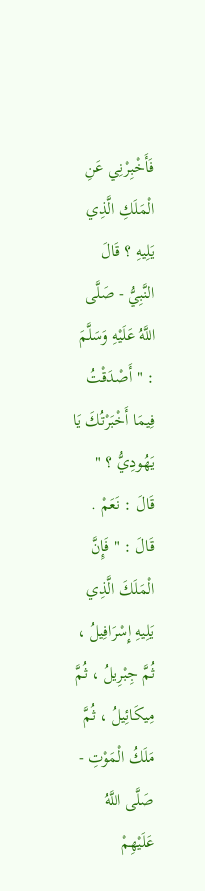فَأَخْبِرْنِي عَنِ الْمَلَكِ الَّذِي يَلِيهِ ؟ قَالَ النَّبِيُّ - صَلَّى اللَّهُ عَلَيْهِ وَسَلَّمَ : " أَصْدَقْتُ فِيمَا أَخْبَرْتُكَ يَا يَهُودِيُّ ؟ " قَالَ : نَعَمْ . قَالَ : " فَإِنَّ الْمَلَكَ الَّذِي يَلِيهِ إِسْرَافِيلُ ، ثُمَّ جِبْرِيلُ ، ثُمَّ مِيكَائِيلُ ، ثُمَّ مَلَكُ الْمَوْتِ - صَلَّى اللَّهُ عَلَيْهِمْ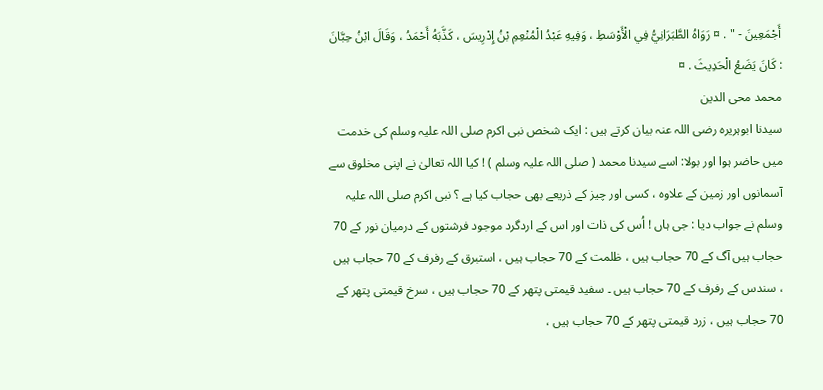أَجْمَعِينَ - " . ¤ رَوَاهُ الطَّبَرَانِيُّ فِي الْأَوْسَطِ ، وَفِيهِ عَبْدُ الْمُنْعِمِ بْنُ إِدْرِيسَ ، كَذَّبَهُ أَحْمَدُ ، وَقَالَ ابْنُ حِبَّانَ : كَانَ يَضَعُ الْحَدِيثَ . ¤
محمد محی الدین
سیدنا ابوہریرہ رضی اللہ عنہ بیان کرتے ہیں : ایک شخص نبی اکرم صلی اللہ علیہ وسلم کی خدمت میں حاضر ہوا اور بولا: اسے سیدنا محمد ( صلی اللہ علیہ وسلم ) ! کیا اللہ تعالیٰ نے اپنی مخلوق سے آسمانوں اور زمین کے علاوہ ، کسی اور چیز کے ذریعے بھی حجاب کیا ہے ؟ نبی اکرم صلی اللہ علیہ وسلم نے جواب دیا : جی ہاں ! اُس کی ذات اور اس کے اردگرد موجود فرشتوں کے درمیان نور کے 70 حجاب ہیں آگ کے 70 حجاب ہیں ، ظلمت کے 70 حجاب ہیں ، استبرق کے رفرف کے 70 حجاب ہیں ، سندس کے رفرف کے 70 حجاب ہیں ۔ سفید قیمتی پتھر کے 70 حجاب ہیں ، سرخ قیمتی پتھر کے 70 حجاب ہیں ، زرد قیمتی پتھر کے 70 حجاب ہیں ،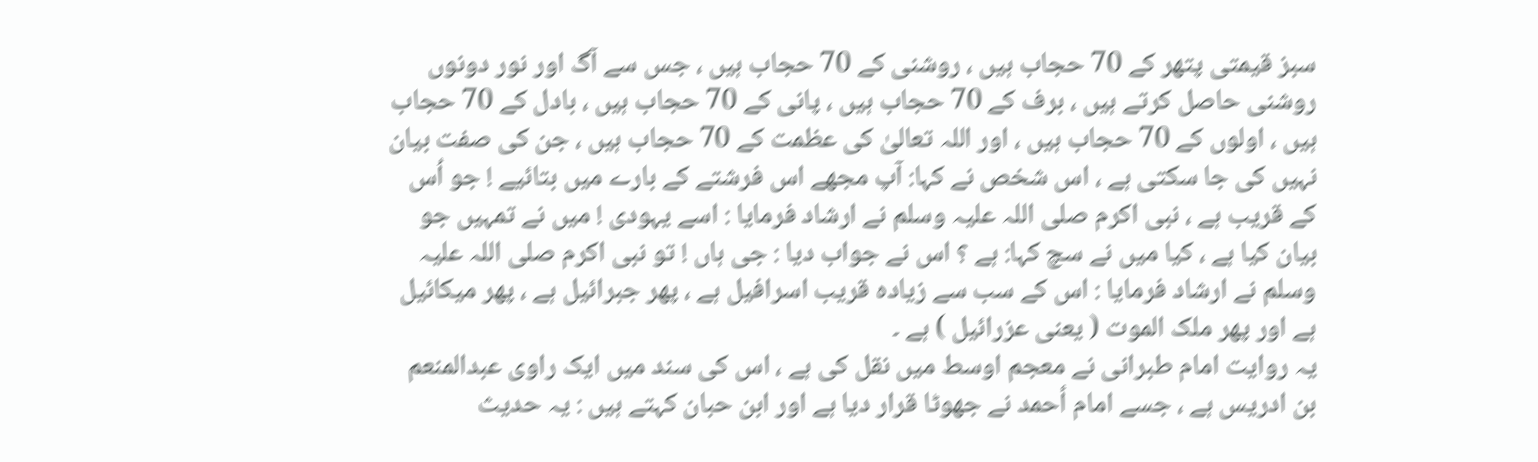سبز قیمتی پتھر کے 70 حجاب ہیں ، روشنی کے 70 حجاب ہیں ، جس سے آگ اور نور دونوں روشنی حاصل کرتے ہیں ، برف کے 70 حجاب ہیں ، پانی کے 70 حجاب ہیں ، بادل کے 70 حجاب ہیں ، اولوں کے 70 حجاب ہیں ، اور اللہ تعالیٰ کی عظمت کے 70 حجاب ہیں ، جن کی صفت بیان نہیں کی جا سکتی ہے ، اس شخص نے کہا: آپ مجھے اس فرشتے کے بارے میں بتائیے ! جو اُس کے قریب ہے ، نبی اکرم صلی اللہ علیہ وسلم نے ارشاد فرمایا : اسے یہودی ! میں نے تمہیں جو بیان کیا ہے ، کیا میں نے سچ کہا: ہے ؟ اس نے جواب دیا : جی ہاں ! تو نبی اکرم صلی اللہ علیہ وسلم نے ارشاد فرمایا : اس کے سب سے زیادہ قریب اسرافیل ہے ، پھر جبرائیل ہے ، پھر میکائیل ہے اور پھر ملک الموت ( یعنی عزرائیل ) ہے ۔
یہ روایت امام طبرانی نے معجم اوسط میں نقل کی ہے ، اس کی سند میں ایک راوی عبدالمنعم بن ادریس ہے ، جسے امام أحمد نے جھوٹا قرار دیا ہے اور ابن حبان کہتے ہیں : یہ حدیث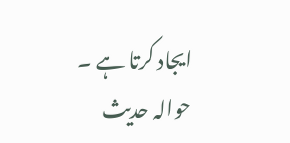ایجاد کرتا ہے ۔
حوالہ حدیث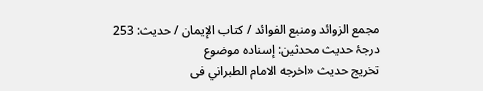مجمع الزوائد ومنبع الفوائد / كتاب الإيمان / حدیث: 253
درجۂ حدیث محدثین: إسناده موضوع
تخریج حدیث «اخرجه الامام الطبراني فى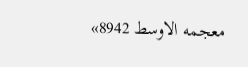معجمه الاوسط 8942»